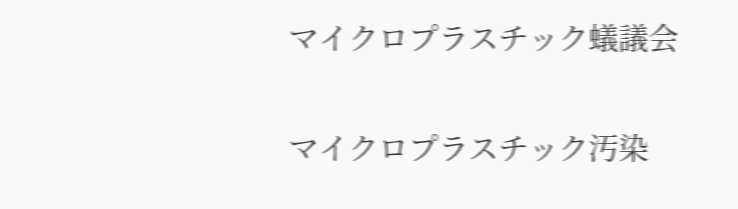マイクロプラスチック蟻議会

マイクロプラスチック汚染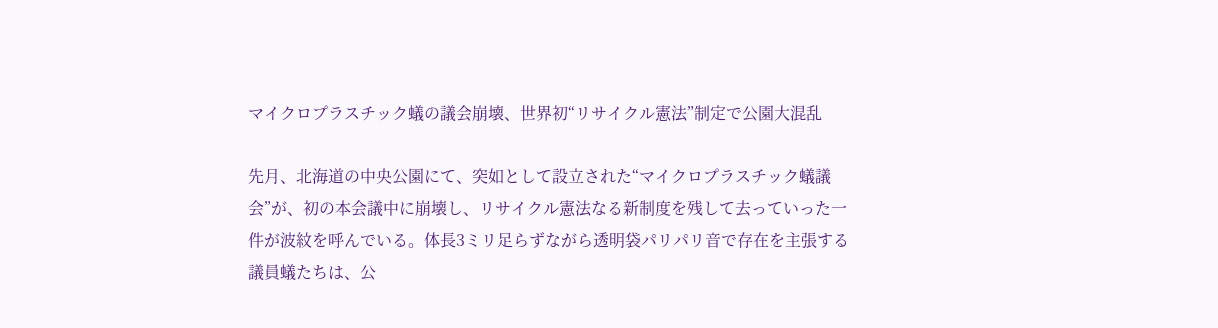マイクロプラスチック蟻の議会崩壊、世界初“リサイクル憲法”制定で公園大混乱

先月、北海道の中央公園にて、突如として設立された“マイクロプラスチック蟻議会”が、初の本会議中に崩壊し、リサイクル憲法なる新制度を残して去っていった一件が波紋を呼んでいる。体長3ミリ足らずながら透明袋パリパリ音で存在を主張する議員蟻たちは、公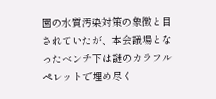園の水質汚染対策の象徴と目されていたが、本会議場となったベンチ下は謎のカラフルペレットで埋め尽く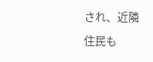され、近隣住民も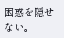困惑を隠せない。